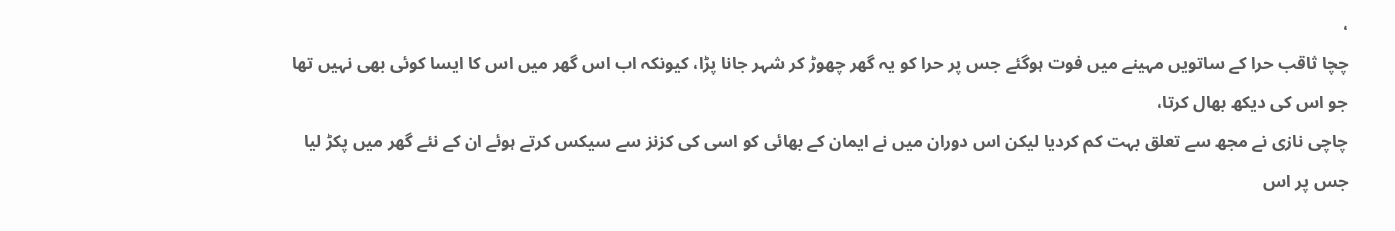،
چچا ثاقب حرا کے ساتویں مہینے میں فوت ہوگئے جس پر حرا کو یہ گھر چھوڑ کر شہر جانا پڑا، کیونکہ اب اس گھر میں اس کا ایسا کوئی بھی نہیں تھا جو اس کی دیکھ بھال کرتا،
چاچی نازی نے مجھ سے تعلق بہت کم کردیا لیکن اس دوران میں نے ایمان کے بھائی کو اسی کی کزنز سے سیکس کرتے ہوئے ان کے نئے گھر میں پکڑ لیا جس پر اس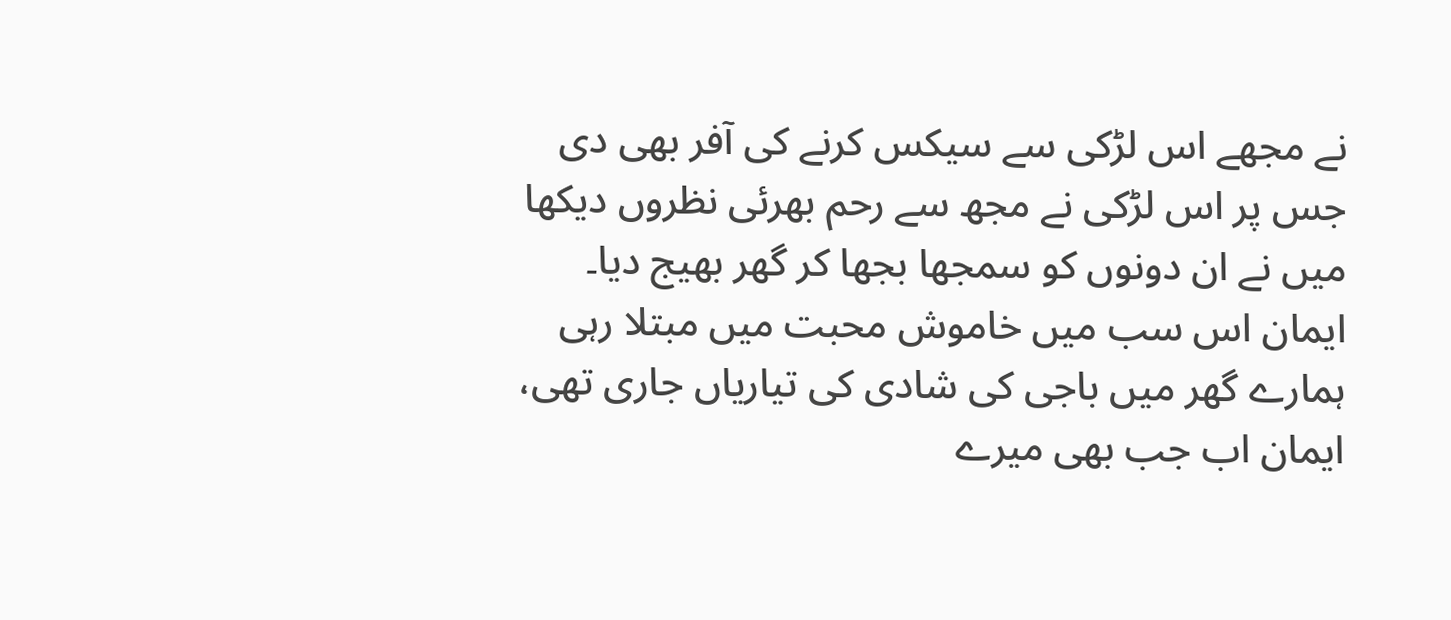نے مجھے اس لڑکی سے سیکس کرنے کی آفر بھی دی جس پر اس لڑکی نے مجھ سے رحم بھرئی نظروں دیکھا میں نے ان دونوں کو سمجھا بجھا کر گھر بھیج دیا۔
ایمان اس سب میں خاموش محبت میں مبتلا رہی ہمارے گھر میں باجی کی شادی کی تیاریاں جاری تھی، ایمان اب جب بھی میرے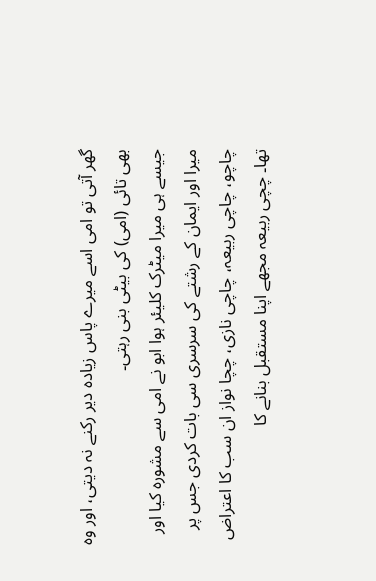گھر آتی تو امی اسے میرے پاس زیادہ دیر رکنے نہ دیتی، اور وہ بھی تائی (امی) کی بیٹی بنی رہتی۔
جیسے ہی میرا میٹرک کلیئر ہوا ابو نے امی سے مشورہ کیا اور میرا اور ایمان کے رشتے کی سرسری سی بات کردی جس پر چاچو، چاچی ربیعہ، چاچی نازی، چچا نواز ان سب کا اعتراض تھا۔ چچی ربیعہ مجھے اپنا مستقبل بنانے کا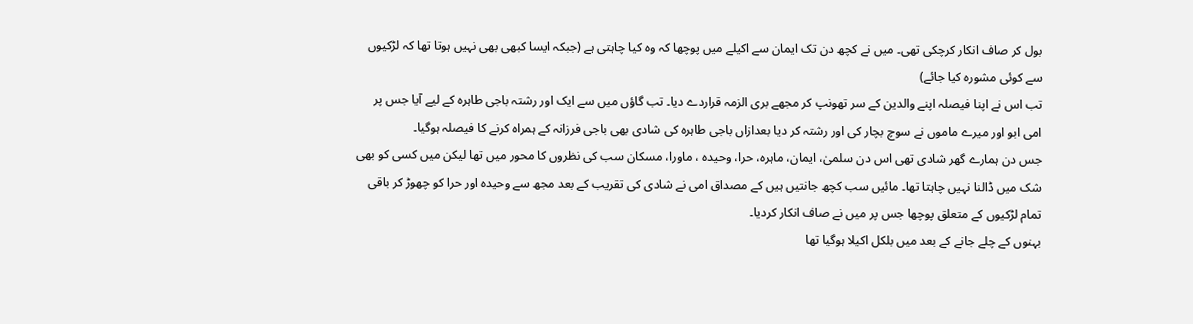بول کر صاف انکار کرچکی تھی۔ میں نے کچھ دن تک ایمان سے اکیلے میں پوچھا کہ وہ کیا چاہتی ہے (جبکہ ایسا کبھی بھی نہیں ہوتا تھا کہ لڑکیوں سے کوئی مشورہ کیا جائے)
تب اس نے اپنا فیصلہ اپنے والدین کے سر تھونپ کر مجھے بری الزمہ قراردے دیا۔ تب گاؤں میں سے ایک اور رشتہ باجی طاہرہ کے لیے آیا جس پر امی ابو اور میرے ماموں نے سوچ بچار کی اور رشتہ کر دیا بعدازاں باجی طاہرہ کی شادی بھی باجی فرزانہ کے ہمراہ کرنے کا فیصلہ ہوگیا۔
جس دن ہمارے گھر شادی تھی اس دن سلمیٰ، ایمان، ماہرہ، حرا، وحیدہ ، ماورا، مسکان سب کی نظروں کا محور میں تھا لیکن میں کسی کو بھی شک میں ڈالنا نہیں چاہتا تھا۔ مائیں سب کچھ جانتیں ہیں کے مصداق امی نے شادی کی تقریب کے بعد مجھ سے وحیدہ اور حرا کو چھوڑ کر باقی تمام لڑکیوں کے متعلق پوچھا جس پر میں نے صاف انکار کردیا۔
بہنوں کے چلے جانے کے بعد میں بلکل اکیلا ہوگیا تھا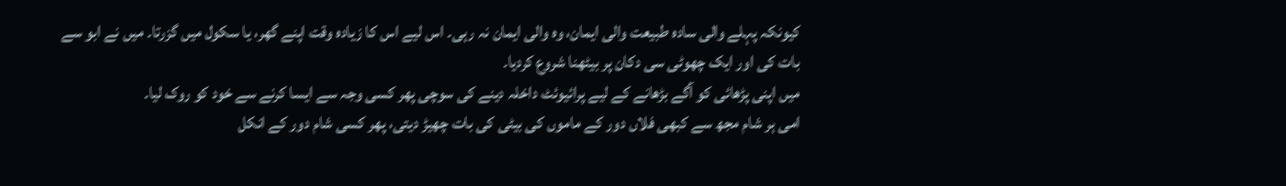کیونکہ پہلے والی سادہ طبیعت والی ایمان، وہ والی ایمان نہ رہی۔ اس لیے اس کا زیادہ وقت اپنے گھر، یا سکول میں گزرتا۔ میں نے ابو سے بات کی اور ایک چھوٹی سی دکان پر بیٹھنا شروع کردیا۔
میں اپنی پڑھائی کو آگے بڑھانے کے لیے پرائیوئٹ داخلہ دینے کی سوچی پھر کسی وجہ سے ایسا کرنے سے خود کو روک لیا۔
امی ہر شام مجھ سے کبھی فلاں دور کے ماموں کی بیٹی کی بات چھیڑ دیتی، پھر کسی شام دور کے انکل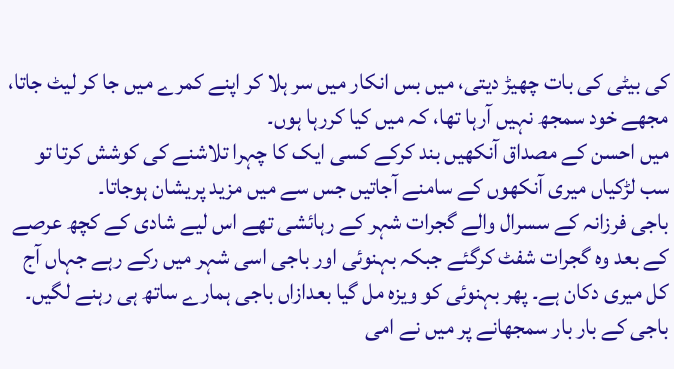کی بیٹی کی بات چھیڑ دیتی، میں بس انکار میں سر ہلا کر اپنے کمرے میں جا کر لیٹ جاتا، مجھے خود سمجھ نہیں آرہا تھا، کہ میں کیا کررہا ہوں۔
میں احسن کے مصداق آنکھیں بند کرکے کسی ایک کا چہرا تلاشنے کی کوشش کرتا تو سب لڑکیاں میری آنکھوں کے سامنے آجاتیں جس سے میں مزید پریشان ہوجاتا۔
باجی فرزانہ کے سسرال والے گجرات شہر کے رہائشی تھے اس لیے شادی کے کچھ عرصے کے بعد وہ گجرات شفٹ کرگئے جبکہ بہنوئی اور باجی اسی شہر میں رکے رہے جہاں آج کل میری دکان ہے۔ پھر بہنوئی کو ویزہ مل گیا بعدازاں باجی ہمارے ساتھ ہی رہنے لگیں۔
باجی کے بار بار سمجھانے پر میں نے امی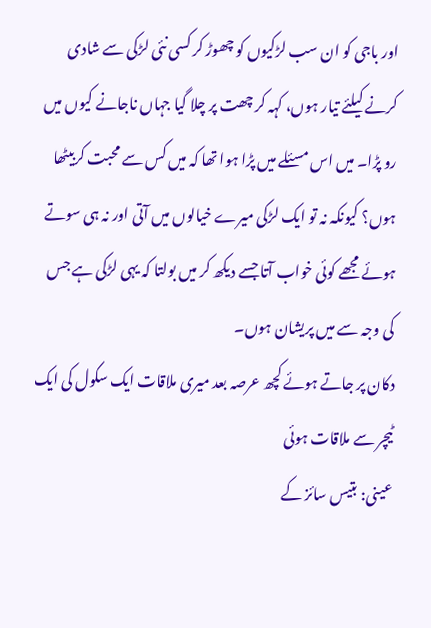اور باجی کو ان سب لڑکیوں کو چھوڑ کر کسی نئی لڑکی سے شادی کرنے کیلئے تیار ہوں، کہہ کر چھت پر چلا گیا جہاں ناجانے کیوں میں رو پڑا۔ میں اس مسئلے میں پڑا ہوا تھا کہ میں کس سے محبت کربیٹھا ہوں؟ کیونکہ نہ تو ایک لڑکی میرے خیالوں میں آتی اور نہ ہی سوتے ہوئے مجھے کوئی خواب آتا جسے دیکھ کر میں بولتا کہ یہی لڑکی ہے جس کی وجہ سے میں پریشان ہوں۔
دکان پر جاتے ہوئے کچھ عرصہ بعد میری ملاقات ایک سکول کی ایک ٹیچر سے ملاقات ہوئی
عینی: بتیس سائز کے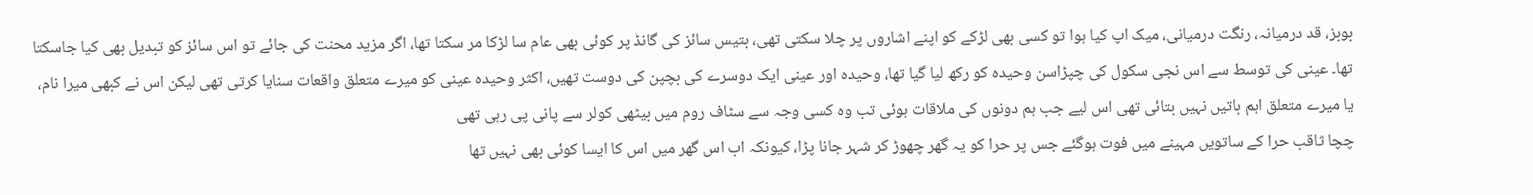بوبز، قد درمیانہ، رنگت درمیانی، میک اپ کیا ہوا تو کسی بھی لڑکے کو اپنے اشاروں پر چلا سکتی تھی، بتیس سائز کی گانڈ پر کوئی بھی عام سا لڑکا مر سکتا تھا، اگر مزید محنت کی جائے تو اس سائز کو تبدیل بھی کیا جاسکتا تھا۔ عینی کی توسط سے اس نجی سکول کی چپڑاسن وحیدہ کو رکھ لیا گیا تھا، وحیدہ اور عینی ایک دوسرے کی بچپن کی دوست تھیں، اکثر وحیدہ عینی کو میرے متعلق واقعات سنایا کرتی تھی لیکن اس نے کبھی میرا نام، یا میرے متعلق اہم باتیں نہیں بتائی تھی اس لیے جب ہم دونوں کی ملاقات ہوئی تب وہ کسی وجہ سے سٹاف روم میں بیٹھی کولر سے پانی پی رہی تھی
چچا ثاقب حرا کے ساتویں مہینے میں فوت ہوگئے جس پر حرا کو یہ گھر چھوڑ کر شہر جانا پڑا، کیونکہ اب اس گھر میں اس کا ایسا کوئی بھی نہیں تھا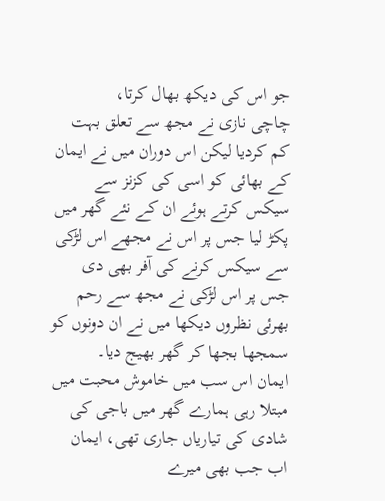جو اس کی دیکھ بھال کرتا،
چاچی نازی نے مجھ سے تعلق بہت کم کردیا لیکن اس دوران میں نے ایمان کے بھائی کو اسی کی کزنز سے سیکس کرتے ہوئے ان کے نئے گھر میں پکڑ لیا جس پر اس نے مجھے اس لڑکی سے سیکس کرنے کی آفر بھی دی جس پر اس لڑکی نے مجھ سے رحم بھرئی نظروں دیکھا میں نے ان دونوں کو سمجھا بجھا کر گھر بھیج دیا۔
ایمان اس سب میں خاموش محبت میں مبتلا رہی ہمارے گھر میں باجی کی شادی کی تیاریاں جاری تھی، ایمان اب جب بھی میرے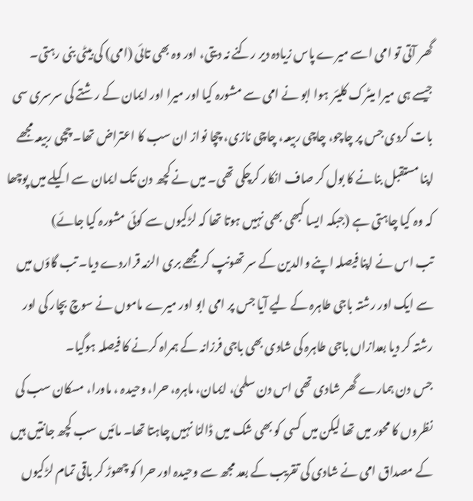گھر آتی تو امی اسے میرے پاس زیادہ دیر رکنے نہ دیتی، اور وہ بھی تائی (امی) کی بیٹی بنی رہتی۔
جیسے ہی میرا میٹرک کلیئر ہوا ابو نے امی سے مشورہ کیا اور میرا اور ایمان کے رشتے کی سرسری سی بات کردی جس پر چاچو، چاچی ربیعہ، چاچی نازی، چچا نواز ان سب کا اعتراض تھا۔ چچی ربیعہ مجھے اپنا مستقبل بنانے کا بول کر صاف انکار کرچکی تھی۔ میں نے کچھ دن تک ایمان سے اکیلے میں پوچھا کہ وہ کیا چاہتی ہے (جبکہ ایسا کبھی بھی نہیں ہوتا تھا کہ لڑکیوں سے کوئی مشورہ کیا جائے)
تب اس نے اپنا فیصلہ اپنے والدین کے سر تھونپ کر مجھے بری الزمہ قراردے دیا۔ تب گاؤں میں سے ایک اور رشتہ باجی طاہرہ کے لیے آیا جس پر امی ابو اور میرے ماموں نے سوچ بچار کی اور رشتہ کر دیا بعدازاں باجی طاہرہ کی شادی بھی باجی فرزانہ کے ہمراہ کرنے کا فیصلہ ہوگیا۔
جس دن ہمارے گھر شادی تھی اس دن سلمیٰ، ایمان، ماہرہ، حرا، وحیدہ ، ماورا، مسکان سب کی نظروں کا محور میں تھا لیکن میں کسی کو بھی شک میں ڈالنا نہیں چاہتا تھا۔ مائیں سب کچھ جانتیں ہیں کے مصداق امی نے شادی کی تقریب کے بعد مجھ سے وحیدہ اور حرا کو چھوڑ کر باقی تمام لڑکیوں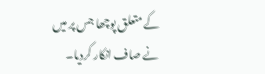کے متعلق پوچھا جس پر میں نے صاف انکار کردیا۔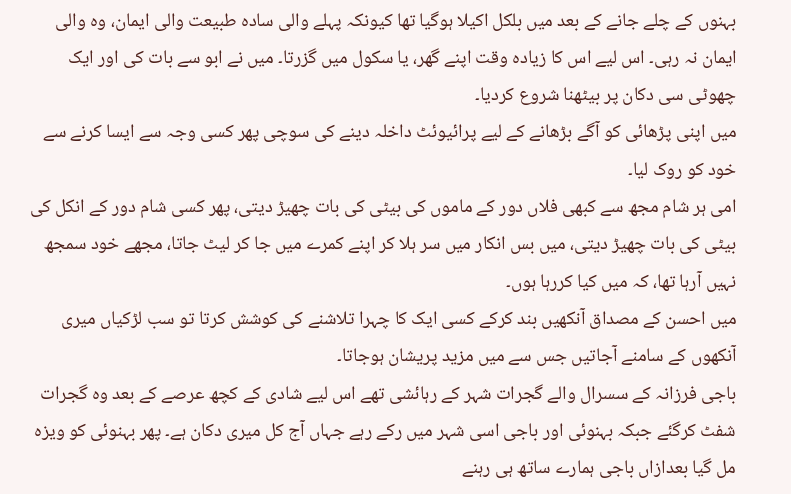بہنوں کے چلے جانے کے بعد میں بلکل اکیلا ہوگیا تھا کیونکہ پہلے والی سادہ طبیعت والی ایمان، وہ والی ایمان نہ رہی۔ اس لیے اس کا زیادہ وقت اپنے گھر، یا سکول میں گزرتا۔ میں نے ابو سے بات کی اور ایک چھوٹی سی دکان پر بیٹھنا شروع کردیا۔
میں اپنی پڑھائی کو آگے بڑھانے کے لیے پرائیوئٹ داخلہ دینے کی سوچی پھر کسی وجہ سے ایسا کرنے سے خود کو روک لیا۔
امی ہر شام مجھ سے کبھی فلاں دور کے ماموں کی بیٹی کی بات چھیڑ دیتی، پھر کسی شام دور کے انکل کی بیٹی کی بات چھیڑ دیتی، میں بس انکار میں سر ہلا کر اپنے کمرے میں جا کر لیٹ جاتا، مجھے خود سمجھ نہیں آرہا تھا، کہ میں کیا کررہا ہوں۔
میں احسن کے مصداق آنکھیں بند کرکے کسی ایک کا چہرا تلاشنے کی کوشش کرتا تو سب لڑکیاں میری آنکھوں کے سامنے آجاتیں جس سے میں مزید پریشان ہوجاتا۔
باجی فرزانہ کے سسرال والے گجرات شہر کے رہائشی تھے اس لیے شادی کے کچھ عرصے کے بعد وہ گجرات شفٹ کرگئے جبکہ بہنوئی اور باجی اسی شہر میں رکے رہے جہاں آج کل میری دکان ہے۔ پھر بہنوئی کو ویزہ مل گیا بعدازاں باجی ہمارے ساتھ ہی رہنے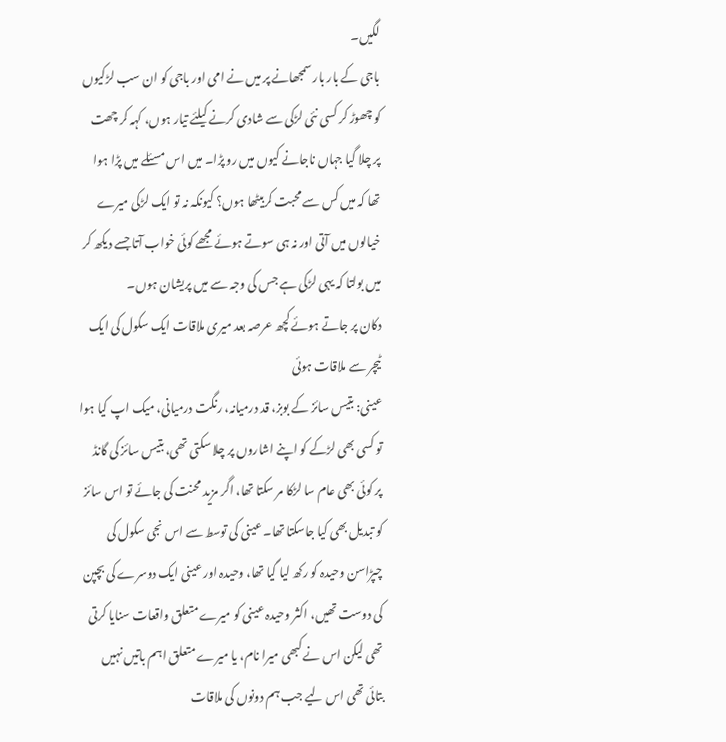لگیں۔
باجی کے بار بار سمجھانے پر میں نے امی اور باجی کو ان سب لڑکیوں کو چھوڑ کر کسی نئی لڑکی سے شادی کرنے کیلئے تیار ہوں، کہہ کر چھت پر چلا گیا جہاں ناجانے کیوں میں رو پڑا۔ میں اس مسئلے میں پڑا ہوا تھا کہ میں کس سے محبت کربیٹھا ہوں؟ کیونکہ نہ تو ایک لڑکی میرے خیالوں میں آتی اور نہ ہی سوتے ہوئے مجھے کوئی خواب آتا جسے دیکھ کر میں بولتا کہ یہی لڑکی ہے جس کی وجہ سے میں پریشان ہوں۔
دکان پر جاتے ہوئے کچھ عرصہ بعد میری ملاقات ایک سکول کی ایک ٹیچر سے ملاقات ہوئی
عینی: بتیس سائز کے بوبز، قد درمیانہ، رنگت درمیانی، میک اپ کیا ہوا تو کسی بھی لڑکے کو اپنے اشاروں پر چلا سکتی تھی، بتیس سائز کی گانڈ پر کوئی بھی عام سا لڑکا مر سکتا تھا، اگر مزید محنت کی جائے تو اس سائز کو تبدیل بھی کیا جاسکتا تھا۔ عینی کی توسط سے اس نجی سکول کی چپڑاسن وحیدہ کو رکھ لیا گیا تھا، وحیدہ اور عینی ایک دوسرے کی بچپن کی دوست تھیں، اکثر وحیدہ عینی کو میرے متعلق واقعات سنایا کرتی تھی لیکن اس نے کبھی میرا نام، یا میرے متعلق اہم باتیں نہیں بتائی تھی اس لیے جب ہم دونوں کی ملاقات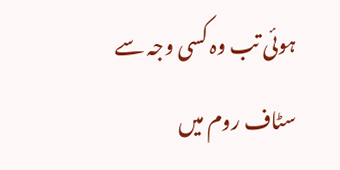ہوئی تب وہ کسی وجہ سے سٹاف روم میں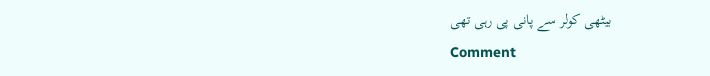بیٹھی کولر سے پانی پی رہی تھی
Comment